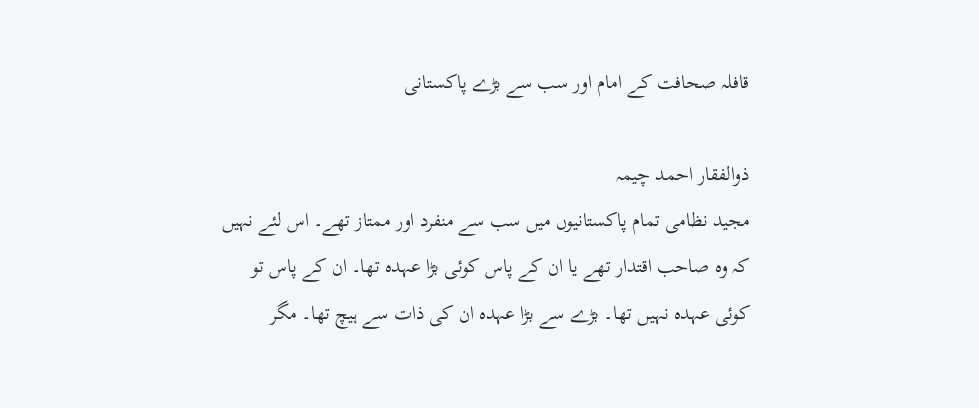قافلہ صحافت کے امام اور سب سے بڑے پاکستانی

ذوالفقار احمد چیمہ
مجید نظامی تمام پاکستانیوں میں سب سے منفرد اور ممتاز تھے۔ اس لئے نہیں کہ وہ صاحب اقتدار تھے یا ان کے پاس کوئی بڑا عہدہ تھا۔ ان کے پاس تو کوئی عہدہ نہیں تھا۔ بڑے سے بڑا عہدہ ان کی ذات سے ہیچ تھا۔ مگر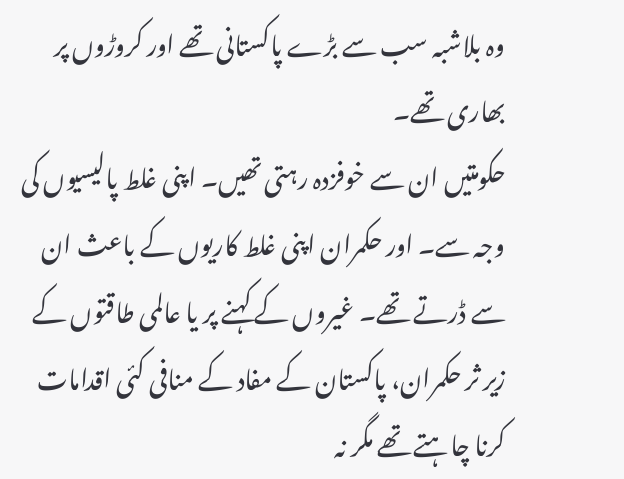وہ بلاشبہ سب سے بڑے پاکستانی تھے اور کروڑوں پر بھاری تھے۔
حکومتیں ان سے خوفزدہ رہتی تھیں۔ اپنی غلط پالیسیوں کی وجہ سے۔ اور حکمران اپنی غلط کاریوں کے باعث ان سے ڈرتے تھے۔ غیروں کے کہنے پر یا عالمی طاقتوں کے زیر ثر حکمران، پاکستان کے مفاد کے منافی کئی اقدامات کرنا چاہتے تھے مگر نہ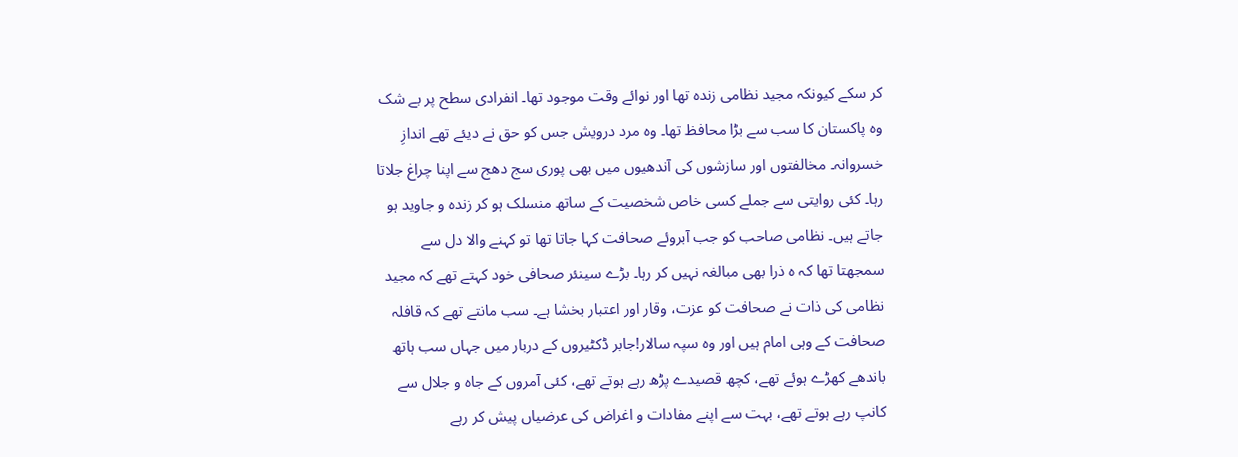کر سکے کیونکہ مجید نظامی زندہ تھا اور نوائے وقت موجود تھا۔ انفرادی سطح پر بے شک وہ پاکستان کا سب سے بڑا محافظ تھا۔ وہ مرد درویش جس کو حق نے دیئے تھے اندازِ خسروانہ۔ مخالفتوں اور سازشوں کی آندھیوں میں بھی پوری سج دھج سے اپنا چراغ جلاتا رہا۔ کئی روایتی سے جملے کسی خاص شخصیت کے ساتھ منسلک ہو کر زندہ و جاوید ہو جاتے ہیں۔ نظامی صاحب کو جب آبروئے صحافت کہا جاتا تھا تو کہنے والا دل سے سمجھتا تھا کہ ہ ذرا بھی مبالغہ نہیں کر رہا۔ بڑے سینئر صحافی خود کہتے تھے کہ مجید نظامی کی ذات نے صحافت کو عزت، وقار اور اعتبار بخشا ہے۔ سب مانتے تھے کہ قافلہ صحافت کے وہی امام ہیں اور وہ سپہ سالار!جابر ڈکٹیروں کے دربار میں جہاں سب ہاتھ باندھے کھڑے ہوئے تھے، کچھ قصیدے پڑھ رہے ہوتے تھے، کئی آمروں کے جاہ و جلال سے کانپ رہے ہوتے تھے، بہت سے اپنے مفادات و اغراض کی عرضیاں پیش کر رہے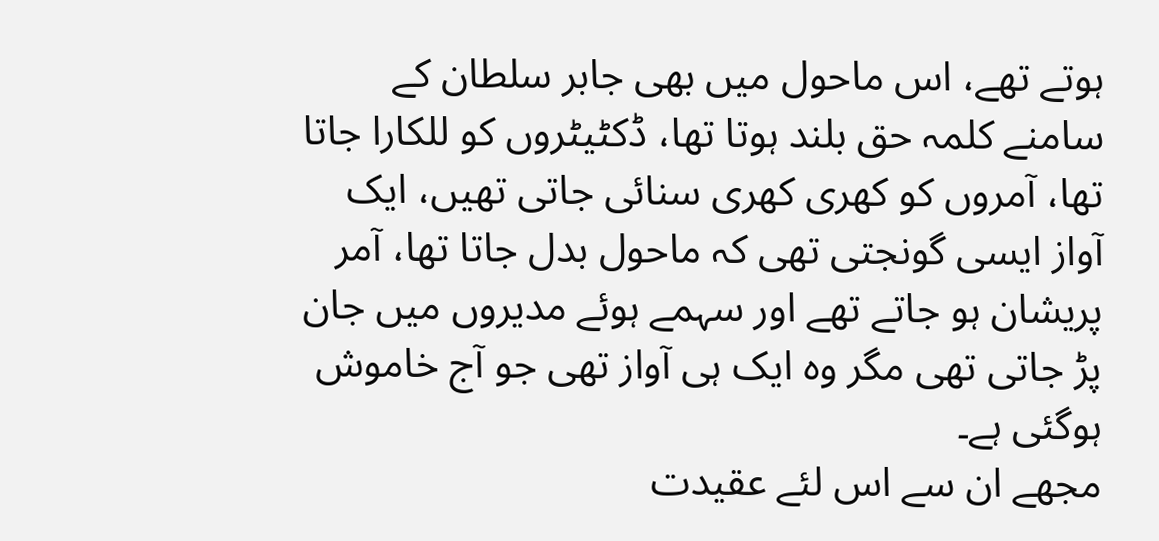ہوتے تھے، اس ماحول میں بھی جابر سلطان کے سامنے کلمہ حق بلند ہوتا تھا، ڈکٹیٹروں کو للکارا جاتا تھا، آمروں کو کھری کھری سنائی جاتی تھیں، ایک آواز ایسی گونجتی تھی کہ ماحول بدل جاتا تھا، آمر پریشان ہو جاتے تھے اور سہمے ہوئے مدیروں میں جان پڑ جاتی تھی مگر وہ ایک ہی آواز تھی جو آج خاموش ہوگئی ہے۔
مجھے ان سے اس لئے عقیدت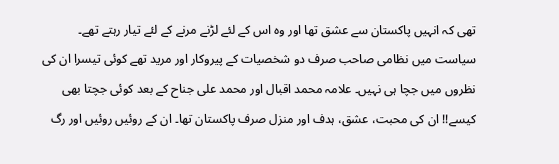تھی کہ انہیں پاکستان سے عشق تھا اور وہ اس کے لئے لڑنے مرنے کے لئے تیار رہتے تھے۔ سیاست میں نظامی صاحب صرف دو شخصیات کے پیروکار اور مرید تھے کوئی تیسرا ان کی نظروں میں جچا ہی نہیں۔ علامہ محمد اقبال اور محمد علی جناح کے بعد کوئی جچتا بھی کیسے!! ان کی محبت، عشق، ہدف اور منزل صرف پاکستان تھا۔ ان کے روئیں روئیں اور رگ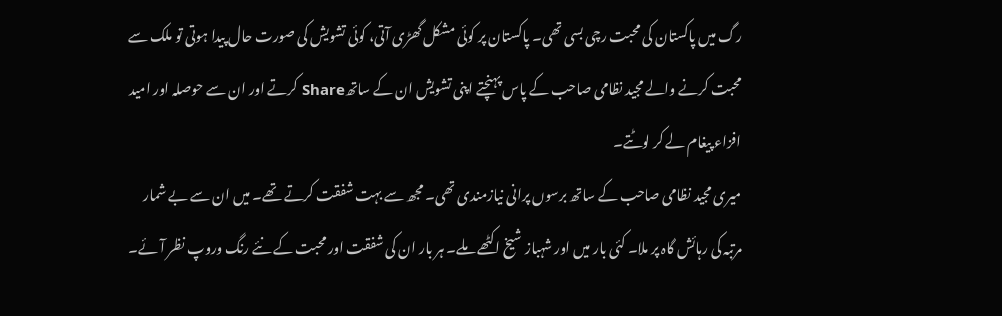رگ میں پاکستان کی محبت رچی بسی تھی۔ پاکستان پر کوئی مشکل گھڑی آتی، کوئی تشویش کی صورت حال پیدا ہوتی تو ملک سے محبت کرنے والے مجید نظامی صاحب کے پاس پہنچتے اپنی تشویش ان کے ساتھShare کرتے اور ان سے حوصلہ اور امید افزاء پیغام لے کر لوٹتے۔
میری مجید نظامی صاحب کے ساتھ برسوں پرانی نیازمندی تھی۔ مجھ سے بہت شفقت کرتے تھے۔ میں ان سے بے شمار مرتبہ کی رہائش گاہ پر ملا۔ کئی بار میں اور شہباز شیخ اکٹھے ملے۔ ہر بار ان کی شفقت اور محبت کے نئے رنگ وروپ نظر آئے۔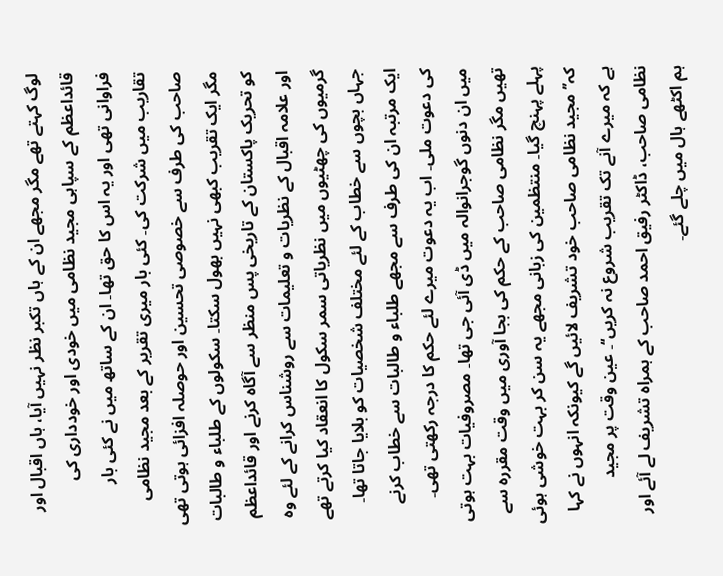لوگ کہتے تھے مگر مجھے ان کے ہاں تکبر نظر نہیں آیا، ہاں اقبال اور قائداعظم کے سپاہی مجید نظامی میں خودی اور خودداری کی فراوانی تھی اور یہ اس کا حق تھا۔ ان کے ساتھ میں نے کئی بار تقاریب میں شرکت کی۔ کئی بار میری تقریر کے بعد مجید نظامی صاحب کی طرف سے خصوصی تحسین اور حوصلہ افزائی ہوتی تھی مگر ایک تقریب کبھی نہیں بھول سکتا۔ سکولوں کے طلباء و طالبات کو تحریک پاکستان کے تاریخی پس منظر سے آگاہ کرنے اور قائداعظم اور علامہ اقبال کے نظریات و تعلیمات سے روشناس کرانے کے لئے وہ گرمیوں کی چھٹیوں میں نظریاتی سمر سکول کا انعقاد کیا کرتے تھے جہاں بچوں سے خطاب کے لئے مختلف شخصیات کو بلایا جاتا تھا۔ ایک مرتبہ ان کی طرف سے مجھے طلباء و طالبات سے خطاب کرنے کی دعوت ملی۔ اب یہ دعوت میرے لئے حکم کا درجہ رکھتی تھی۔ میں ان دنوں گوجرانوالہ میں ڈی آئی جی تھا۔ مصروفیات بہت ہوتی تھیں مگر نظامی صاحب کے حکم کی بجا آوری میں وقت مقررہ سے پہلے پہنچ گیا۔ منتظمین کی زبانی مجھے یہ سن کر بہت خوشی ہوئی کہ’’مجید نظامی صاحب خود تشریف لائیں گے کیونکہ انہوں نے کہا ہے کہ میرے آنے تک تقریب شروع نہ کریں‘‘۔ عین وقت پر مجید نظامی صاحب، ڈاکٹر رفیق احمد صاحب کے ہمراہ تشریف لے آئے اور ہم اکٹھے ہال میں چلے گئے۔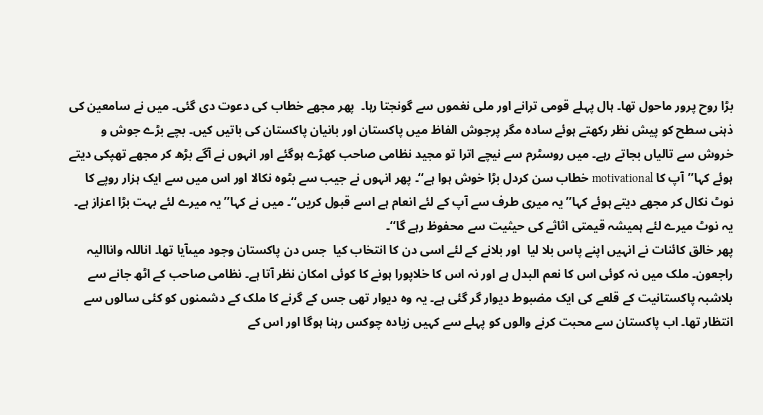بڑا روح پرور ماحول تھا۔ ہال پہلے قومی ترانے اور ملی نغموں سے گونجتا رہا۔  پھر مجھے خطاب کی دعوت دی گئی۔ میں نے سامعین کی ذہنی سطح کو پیش نظر رکھتے ہوئے سادہ مگر پرجوش الفاظ میں پاکستان اور بانیان پاکستان کی باتیں کیں۔ بچے بڑے جوش و خروش سے تالیاں بجاتے رہے۔ میں روسٹرم سے نیچے اترا تو مجید نظامی صاحب کھڑے ہوگئے اور انہوں نے آگے بڑھ کر مجھے تھپکی دیتے ہوئے کہا’’آپ کا motivational خطاب سن کردل بڑا خوش ہوا ہے‘‘۔ پھر انہوں نے جیب سے بٹوہ نکالا اور اس میں سے ایک ہزار روپے کا نوٹ نکال کر مجھے دیتے ہوئے کہا’’یہ میری طرف سے آپ کے لئے انعام ہے اسے قبول کریں‘‘۔ میں نے کہا’’یہ میرے لئے بہت بڑا اعزاز ہے۔ یہ نوٹ میرے لئے ہمیشہ قیمتی اثاثے کی حیثیت سے محفوظ رہے گا‘‘۔
پھر خالق کائنات نے انہیں اپنے پاس بلا لیا  اور بلانے کے لئے اسی دن کا انتخاب کیا  جس دن پاکستان وجود میںآیا تھا۔ اناللہ واناالیہ راجعون۔ ملک میں نہ کوئی اس کا نعم البدل ہے اور نہ اس کا خلاپورا ہونے کا کوئی امکان نظر آتا ہے۔ نظامی صاحب کے اٹھ جانے سے بلاشبہ پاکستانیت کے قلعے کی ایک مضبوط دیوار گر گئی ہے۔ یہ وہ دیوار تھی جس کے گرنے کا ملک کے دشمنوں کو کئی سالوں سے انتظار تھا۔ اب پاکستان سے محبت کرنے والوں کو پہلے سے کہیں زیادہ چوکس رہنا ہوگا اور اس کے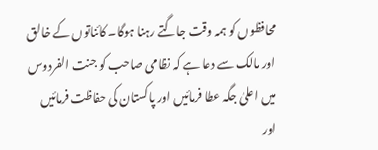محافظوں کو ہمہ وقت جاگتے رہنا ہوگا۔ کائناتوں کے خالق اور مالک سے دعا ہے کہ نظامی صاحب کو جنت الفردوس میں اعلیٰ جگہ عطا فرمائیں اور پاکستان کی حفاظت فرمائیں اور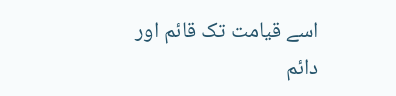اسے قیامت تک قائم اور دائم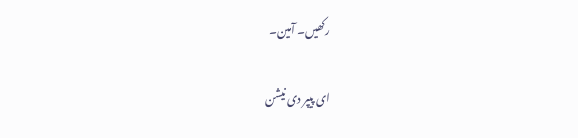رکھیں۔ آمین۔

ای پیپر دی نیشن